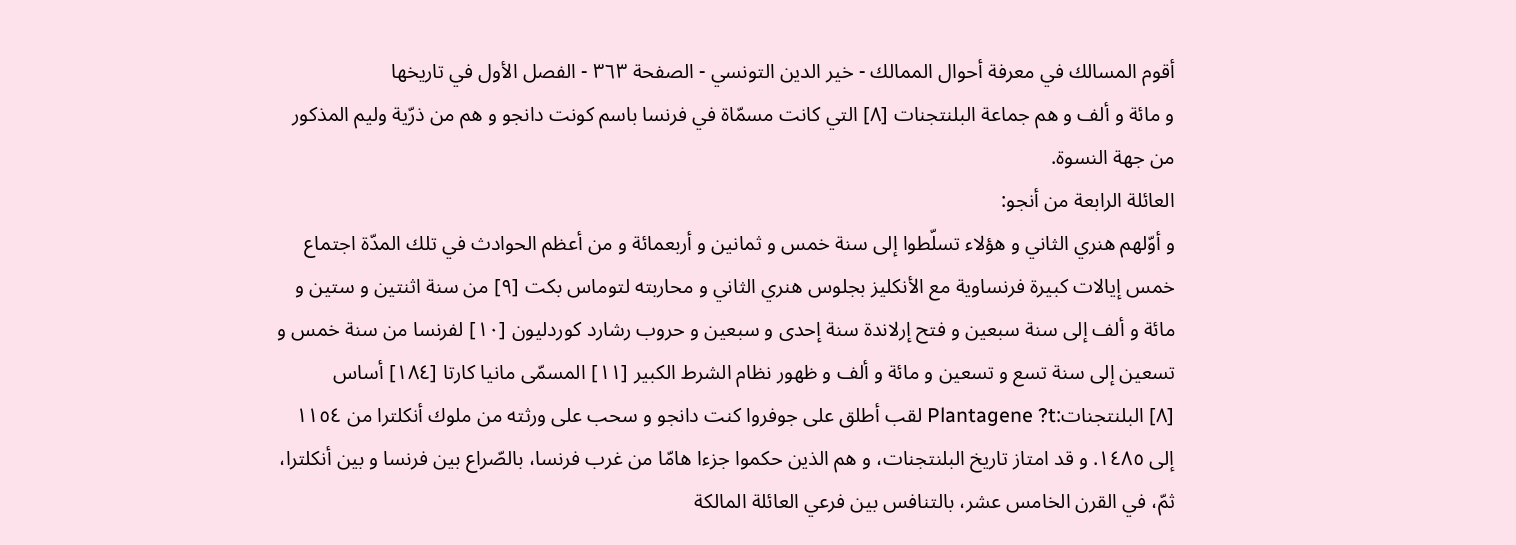أقوم المسالك في معرفة أحوال الممالك - خير الدين التونسي - الصفحة ٣٦٣ - الفصل الأول في تاريخها
و مائة و ألف و هم جماعة البلنتجنات [٨] التي كانت مسمّاة في فرنسا باسم كونت دانجو و هم من ذرّية وليم المذكور من جهة النسوة.
العائلة الرابعة من أنجو:
و أوّلهم هنري الثاني و هؤلاء تسلّطوا إلى سنة خمس و ثمانين و أربعمائة و من أعظم الحوادث في تلك المدّة اجتماع خمس إيالات كبيرة فرنساوية مع الأنكليز بجلوس هنري الثاني و محاربته لتوماس بكت [٩] من سنة اثنتين و ستين و مائة و ألف إلى سنة سبعين و فتح إرلاندة سنة إحدى و سبعين و حروب رشارد كوردليون [١٠] لفرنسا من سنة خمس و تسعين إلى سنة تسع و تسعين و مائة و ألف و ظهور نظام الشرط الكبير [١١] المسمّى مانيا كارتا [١٨٤] أساس
[٨] البلنتجنات:Plantagene ?t لقب أطلق على جوفروا كنت دانجو و سحب على ورثته من ملوك أنكلترا من ١١٥٤ إلى ١٤٨٥. و قد امتاز تاريخ البلنتجنات، و هم الذين حكموا جزءا هامّا من غرب فرنسا، بالصّراع بين فرنسا و بين أنكلترا، ثمّ، في القرن الخامس عشر، بالتنافس بين فرعي العائلة المالكة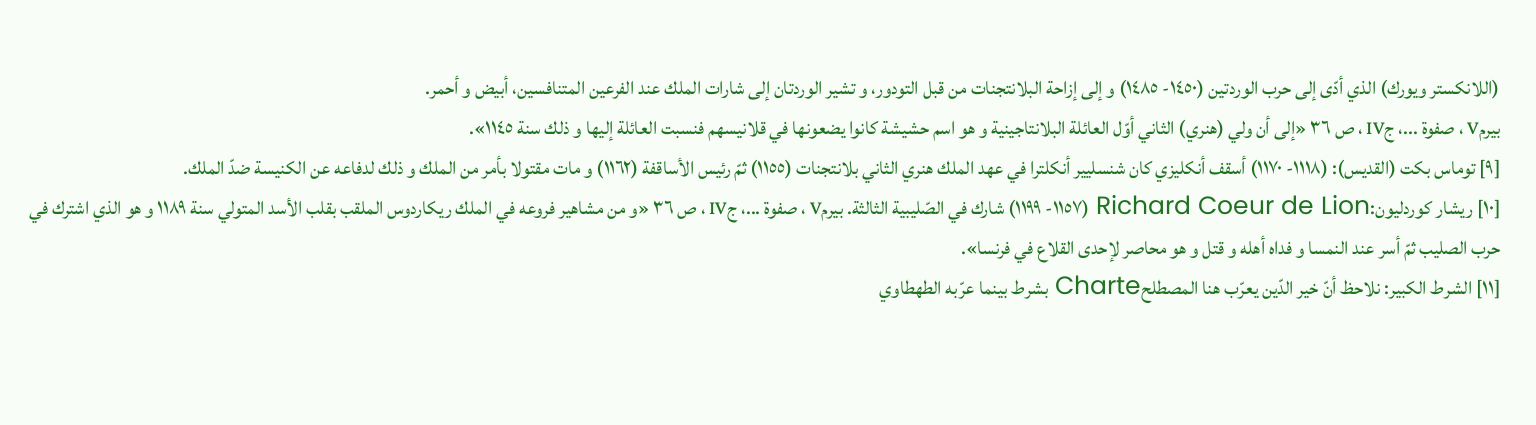(اللانكستر ويورك) الذي أدّى إلى حرب الوردتين (١٤٥٠- ١٤٨٥) و إلى إزاحة البلانتجنات من قبل التودور، و تشير الوردتان إلى شارات الملك عند الفرعين المتنافسين، أبيض و أحمر.
بيرمV ، صفوة ...، جIV ، ص ٣٦ «إلى أن ولي (هنري) الثاني أوّل العائلة البلانتاجينية و هو اسم حشيشة كانوا يضعونها في قلانيسهم فنسبت العائلة إليها و ذلك سنة ١١٤٥».
[٩] توماس بكت (القديس): (١١١٨- ١١٧٠) أسقف أنكليزي كان شنسليير أنكلترا في عهد الملك هنري الثاني بلانتجنات (١١٥٥) ثمّ رئيس الأساقفة (١١٦٢) و مات مقتولا بأمر من الملك و ذلك لدفاعه عن الكنيسة ضدّ الملك.
[١٠] ريشار كوردليون:Richard Coeur de Lion (١١٥٧- ١١٩٩) شارك في الصّليبية الثالثة. بيرمV ، صفوة ...، جIV ، ص ٣٦ «و من مشاهير فروعه في الملك ريكاردوس الملقب بقلب الأسد المتولي سنة ١١٨٩ و هو الذي اشترك في حرب الصليب ثمّ أسر عند النمسا و فداه أهله و قتل و هو محاصر لإحدى القلاع في فرنسا».
[١١] الشرط الكبير: نلاحظ أنّ خير الدّين يعرّب هنا المصطلحCharte بشرط بينما عرّبه الطهطاوي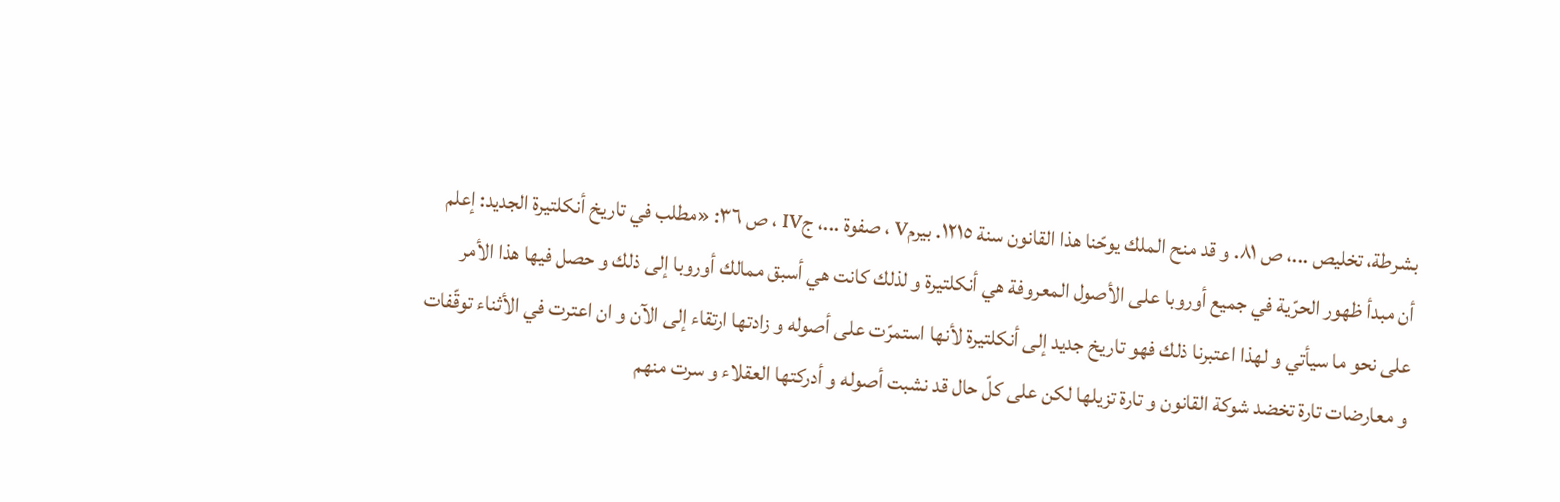بشرطة، تخليص ...، ص ٨١. و قد منح الملك يوحّنا هذا القانون سنة ١٢١٥. بيرمV ، صفوة ...، جIV ، ص ٣٦: «مطلب في تاريخ أنكلتيرة الجديد: إعلم أن مبدأ ظهور الحرّية في جميع أوروبا على الأصول المعروفة هي أنكلتيرة و لذلك كانت هي أسبق ممالك أوروبا إلى ذلك و حصل فيها هذا الأمر على نحو ما سيأتي و لهذا اعتبرنا ذلك فهو تاريخ جديد إلى أنكلتيرة لأنها استمرّت على أصوله و زادتها ارتقاء إلى الآن و ان اعترت في الأثناء توقّفات و معارضات تارة تخضد شوكة القانون و تارة تزيلها لكن على كلّ حال قد نشبت أصوله و أدركتها العقلاء و سرت منهم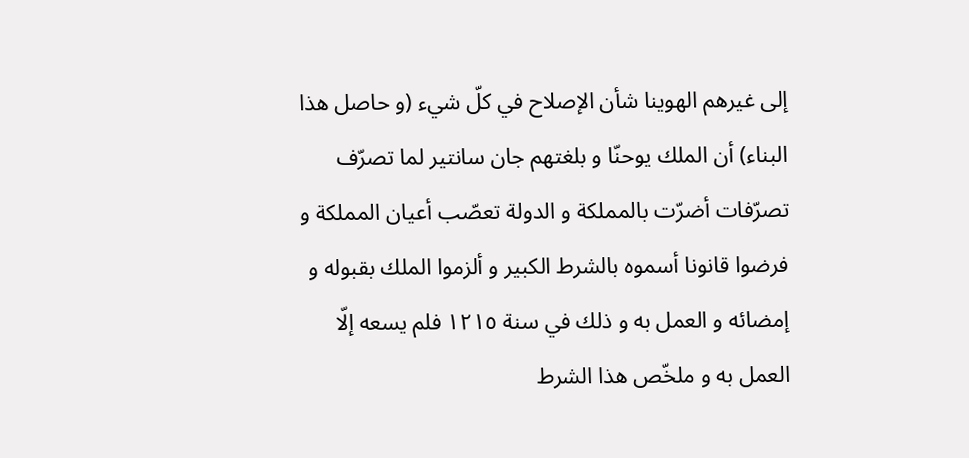إلى غيرهم الهوينا شأن الإصلاح في كلّ شيء (و حاصل هذا البناء) أن الملك يوحنّا و بلغتهم جان سانتير لما تصرّف تصرّفات أضرّت بالمملكة و الدولة تعصّب أعيان المملكة و فرضوا قانونا أسموه بالشرط الكبير و ألزموا الملك بقبوله و إمضائه و العمل به و ذلك في سنة ١٢١٥ فلم يسعه إلّا العمل به و ملخّص هذا الشرط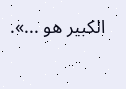الكبير هو ...».